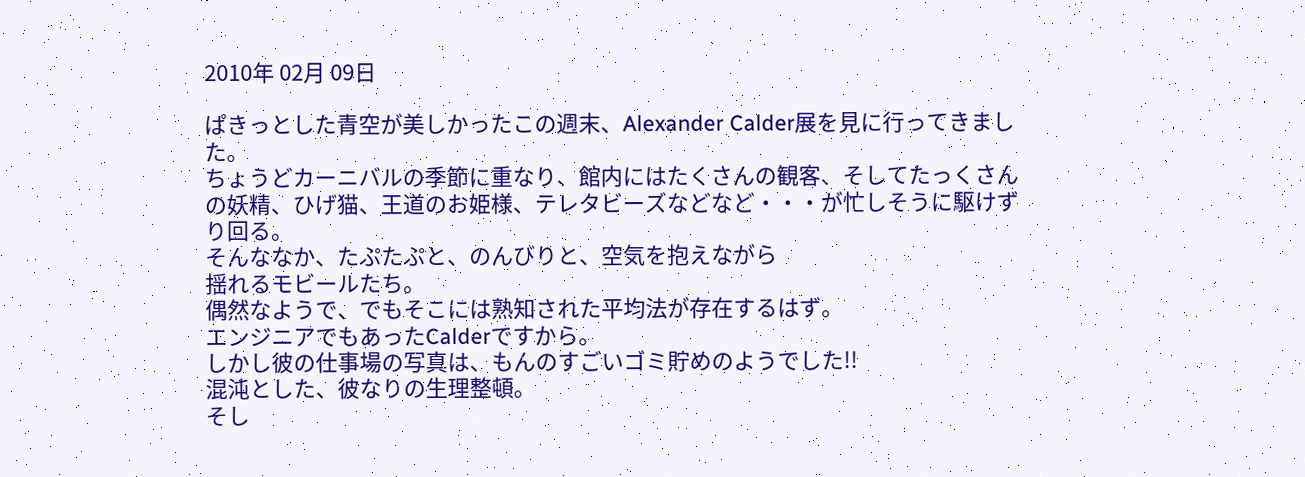2010年 02月 09日

ぱきっとした青空が美しかったこの週末、Alexander Calder展を見に行ってきました。
ちょうどカーニバルの季節に重なり、館内にはたくさんの観客、そしてたっくさんの妖精、ひげ猫、王道のお姫様、テレタビーズなどなど・・・が忙しそうに駆けずり回る。
そんななか、たぷたぷと、のんびりと、空気を抱えながら
揺れるモビールたち。
偶然なようで、でもそこには熟知された平均法が存在するはず。
エンジニアでもあったCalderですから。
しかし彼の仕事場の写真は、もんのすごいゴミ貯めのようでした!!
混沌とした、彼なりの生理整頓。
そし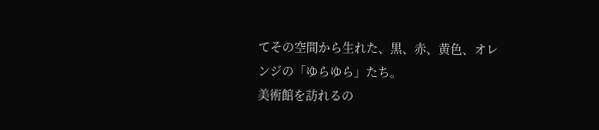てその空間から生れた、黒、赤、黄色、オレンジの「ゆらゆら」たち。
美術館を訪れるの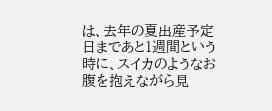は、去年の夏出産予定日まであと1週間という時に、スイカのようなお腹を抱えながら見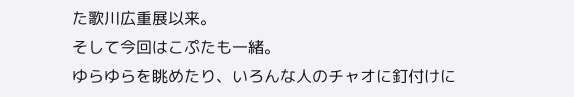た歌川広重展以来。
そして今回はこぷたも一緒。
ゆらゆらを眺めたり、いろんな人のチャオに釘付けに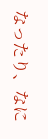なったり、なに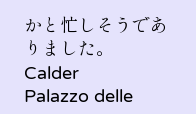かと忙しそうでありました。
Calder
Palazzo delle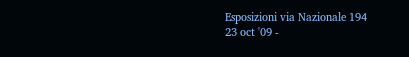Esposizioni via Nazionale 194
23 oct '09 -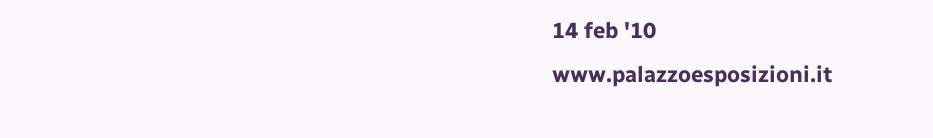14 feb '10
www.palazzoesposizioni.it